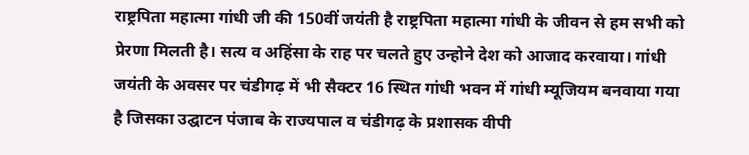राष्ट्रपिता महात्मा गांधी जी की 150वीं जयंती है राष्ट्रपिता महात्मा गांधी के जीवन से हम सभी को प्रेरणा मिलती है। सत्य व अहिंसा के राह पर चलते हुए उन्होने देश को आजाद करवाया। गांधी जयंती के अवसर पर चंडीगढ़ में भी सैक्टर 16 स्थित गांधी भवन में गांधी म्यूजियम बनवाया गया है जिसका उद्घाटन पंजाब के राज्यपाल व चंडीगढ़ के प्रशासक वीपी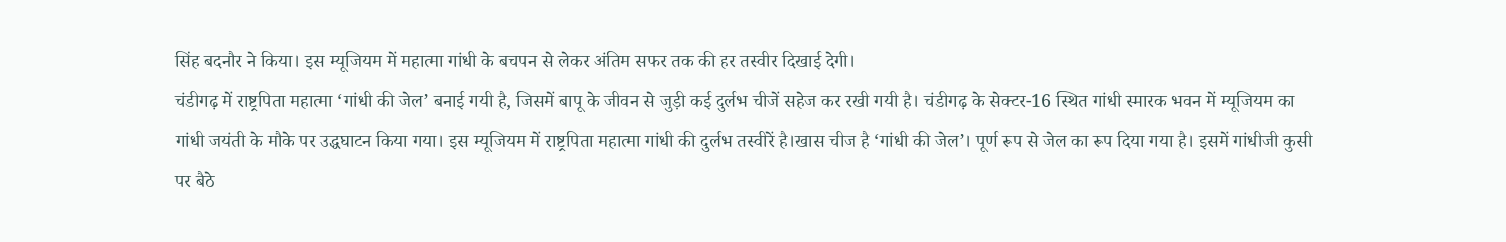सिंह बदनौर ने किया। इस म्यूजियम में महात्मा गांधी के बचपन से लेकर अंतिम सफर तक की हर तस्वीर दिखाई देगी।
चंडीगढ़ में राष्ट्रपिता महात्मा ‘गांधी की जेल’ बनाई गयी है, जिसमें बापू के जीवन से जुड़ी कई दुर्लभ चीजें सहेज कर रखी गयी है। चंडीगढ़ के सेक्टर-16 स्थित गांधी स्मारक भवन में म्यूजियम का गांधी जयंती के मौके पर उद्धघाटन किया गया। इस म्यूजियम में राष्ट्रपिता महात्मा गांधी की दुर्लभ तस्वीरें है।खास चीज है ‘गांधी की जेल’। पूर्ण रूप से जेल का रूप दिया गया है। इसमें गांधीजी कुसी पर बैठे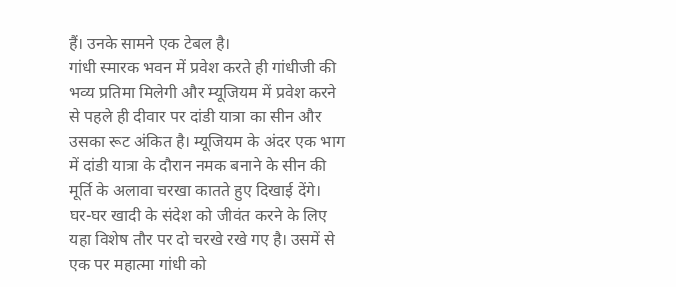हैं। उनके सामने एक टेबल है।
गांधी स्मारक भवन में प्रवेश करते ही गांधीजी की भव्य प्रतिमा मिलेगी और म्यूजियम में प्रवेश करने से पहले ही दीवार पर दांडी यात्रा का सीन और उसका रूट अंकित है। म्यूजियम के अंदर एक भाग में दांडी यात्रा के दौरान नमक बनाने के सीन की मूर्ति के अलावा चरखा कातते हुए दिखाई देंगे।
घर-घर खादी के संदेश को जीवंत करने के लिए यहा विशेष तौर पर दो चरखे रखे गए है। उसमें से एक पर महात्मा गांधी को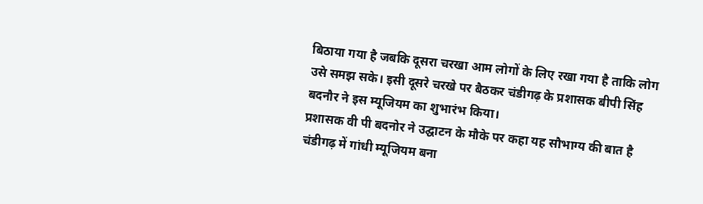बिठाया गया है जबकि दूसरा चरखा आम लोगों के लिए रखा गया है ताकि लोग उसे समझ सके। इसी दूसरे चरखे पर बैठकर चंडीगढ़ के प्रशासक बीपी सिंह बदनौर ने इस म्यूजियम का शुभारंभ किया।
प्रशासक वी पी बदनोर ने उद्घाटन के मौके पर कहा यह सौभाग्य की बात है चंडीगढ़ में गांधी म्यूजियम बना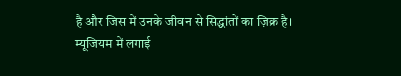है और जिस में उनके जीवन से सिद्धांतों का ज़िक्र है।
म्यूजियम में लगाई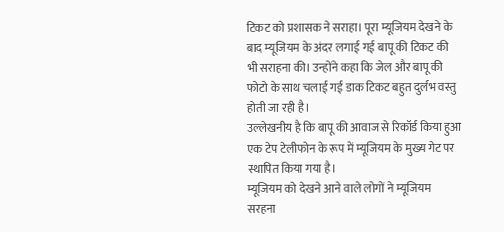टिकट को प्रशासक ने सराहा। पूरा म्यूजियम देखने के बाद म्यूजियम के अंदर लगाई गई बापू की टिकट की भी सराहना की। उन्होंने कहा कि जेल और बापू की फोटो के साथ चलाई गई डाक टिकट बहुत दुर्लभ वस्तु होती जा रही है।
उल्लेखनीय है कि बापू की आवाज से रिकॉर्ड किया हुआ एक टेप टेलीफोन के रूप में म्यूजियम के मुख्य गेट पर स्थापित किया गया है।
म्यूजियम को देखने आने वाले लोगों ने म्यूजियम सरहना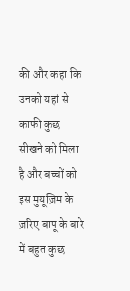की और कहा कि उनको यहां से काफी कुछ सीखने को मिला है और बच्चों को इस मुयूज़िम के ज़रिए बापू के बारे में बहुत कुछ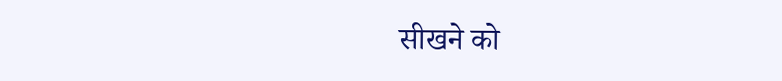सीखने को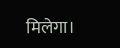मिलेगा।